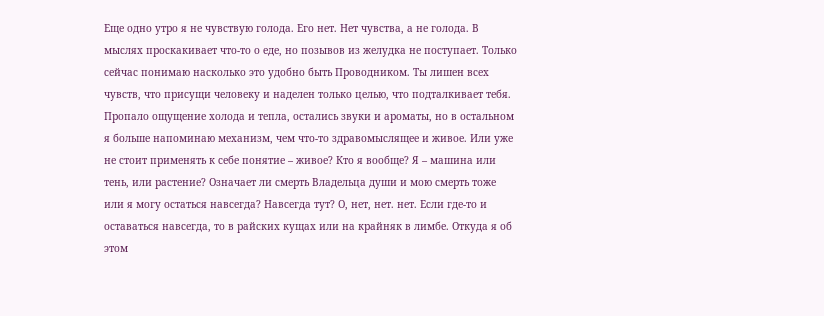Еще одно утро я не чувствую голода. Его нет. Нет чувства, а не голода. В мыслях проскакивает что-то о еде, но позывов из желудка не поступает. Только сейчас понимаю насколько это удобно быть Проводником. Ты лишен всех чувств, что присущи человеку и наделен только целью, что подталкивает тебя. Пропало ощущение холода и тепла, остались звуки и ароматы, но в остальном я больше напоминаю механизм, чем что-то здравомыслящее и живое. Или уже не стоит применять к себе понятие – живое? Кто я вообще? Я – машина или тень, или растение? Означает ли смерть Владельца души и мою смерть тоже или я могу остаться навсегда? Навсегда тут? О, нет, нет. нет. Если где-то и оставаться навсегда, то в райских кущах или на крайняк в лимбе. Откуда я об этом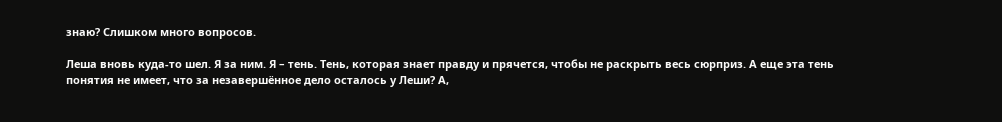знаю? Слишком много вопросов.

Леша вновь куда-то шел. Я за ним. Я – тень. Тень, которая знает правду и прячется, чтобы не раскрыть весь сюрприз. А еще эта тень понятия не имеет, что за незавершённое дело осталось у Леши? А,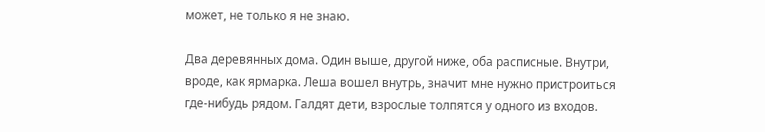может, не только я не знаю.

Два деревянных дома. Один выше, другой ниже, оба расписные. Внутри, вроде, как ярмарка. Леша вошел внутрь, значит мне нужно пристроиться где-нибудь рядом. Галдят дети, взрослые толпятся у одного из входов.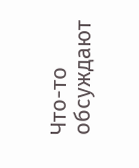Что-то обсуждают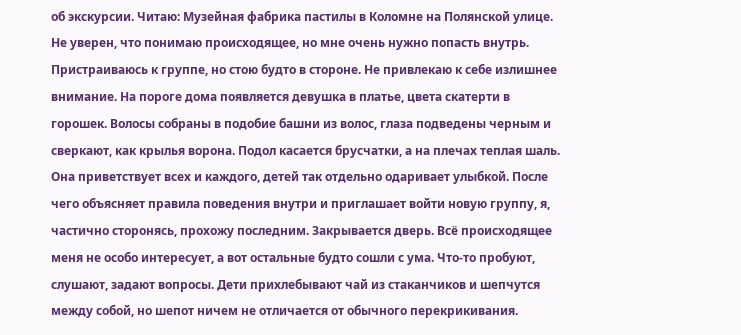об экскурсии. Читаю: Музейная фабрика пастилы в Коломне на Полянской улице. Не уверен, что понимаю происходящее, но мне очень нужно попасть внутрь. Пристраиваюсь к группе, но стою будто в стороне. Не привлекаю к себе излишнее внимание. На пороге дома появляется девушка в платье, цвета скатерти в горошек. Волосы собраны в подобие башни из волос, глаза подведены черным и сверкают, как крылья ворона. Подол касается брусчатки, а на плечах теплая шаль. Она приветствует всех и каждого, детей так отдельно одаривает улыбкой. После чего объясняет правила поведения внутри и приглашает войти новую группу, я, частично сторонясь, прохожу последним. Закрывается дверь. Всё происходящее меня не особо интересует, а вот остальные будто сошли с ума. Что-то пробуют, слушают, задают вопросы. Дети прихлебывают чай из стаканчиков и шепчутся между собой, но шепот ничем не отличается от обычного перекрикивания.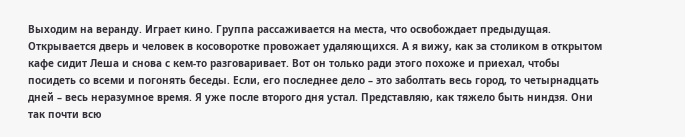Выходим на веранду. Играет кино. Группа рассаживается на места, что освобождает предыдущая. Открывается дверь и человек в косоворотке провожает удаляющихся. А я вижу, как за столиком в открытом кафе сидит Леша и снова с кем-то разговаривает. Вот он только ради этого похоже и приехал, чтобы посидеть со всеми и погонять беседы. Если, его последнее дело – это заболтать весь город, то четырнадцать дней – весь неразумное время. Я уже после второго дня устал. Представляю, как тяжело быть ниндзя. Они так почти всю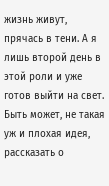жизнь живут, прячась в тени. А я лишь второй день в этой роли и уже готов выйти на свет. Быть может, не такая уж и плохая идея, рассказать о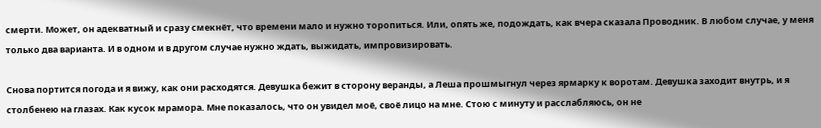смерти. Может, он адекватный и сразу смекнёт, что времени мало и нужно торопиться. Или, опять же, подождать, как вчера сказала Проводник. В любом случае, у меня только два варианта. И в одном и в другом случае нужно ждать, выжидать, импровизировать.

Снова портится погода и я вижу, как они расходятся. Девушка бежит в сторону веранды, а Леша прошмыгнул через ярмарку к воротам. Девушка заходит внутрь, и я столбенею на глазах. Как кусок мрамора. Мне показалось, что он увидел моё, своё лицо на мне. Стою с минуту и расслабляюсь, он не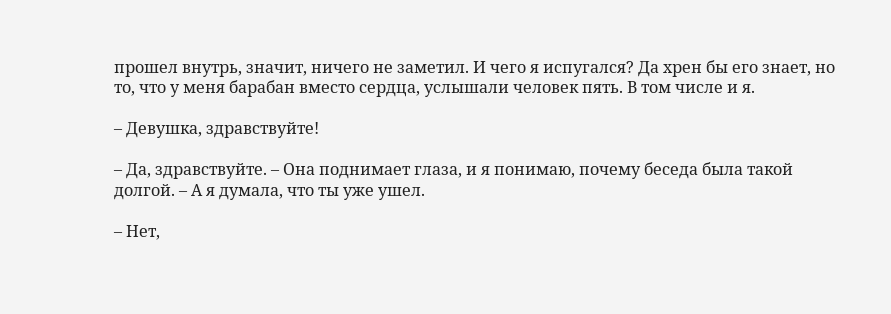прошел внутрь, значит, ничего не заметил. И чего я испугался? Да хрен бы его знает, но то, что у меня барабан вместо сердца, услышали человек пять. В том числе и я.

– Девушка, здравствуйте!

– Да, здравствуйте. – Она поднимает глаза, и я понимаю, почему беседа была такой долгой. – А я думала, что ты уже ушел.

– Нет,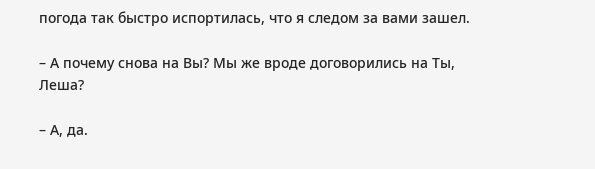погода так быстро испортилась, что я следом за вами зашел.

– А почему снова на Вы? Мы же вроде договорились на Ты, Леша?

– А, да.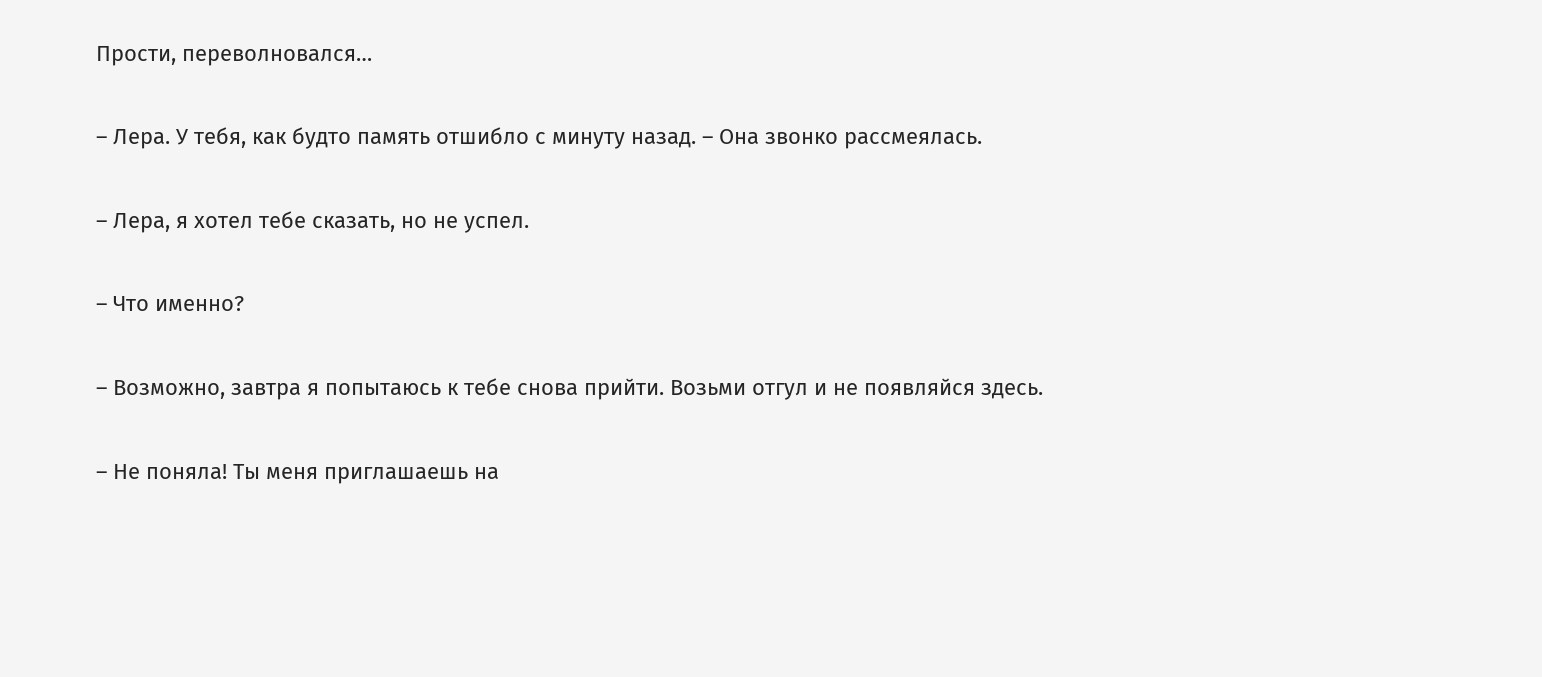Прости, переволновался…

– Лера. У тебя, как будто память отшибло с минуту назад. – Она звонко рассмеялась.

– Лера, я хотел тебе сказать, но не успел.

– Что именно?

– Возможно, завтра я попытаюсь к тебе снова прийти. Возьми отгул и не появляйся здесь.

– Не поняла! Ты меня приглашаешь на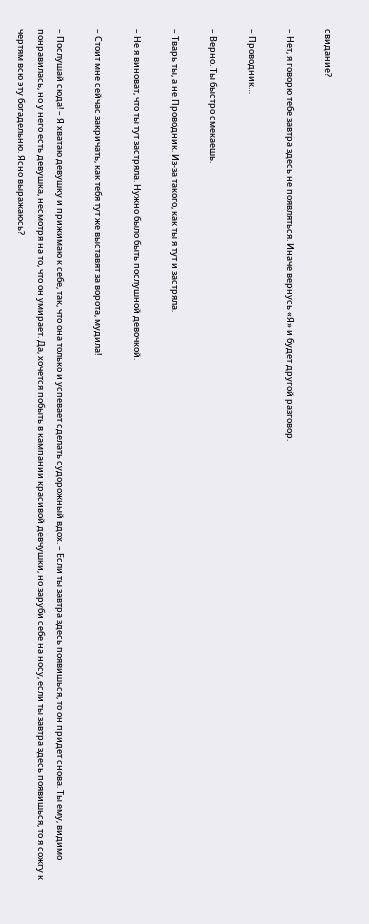свидание?

– Нет, я говорю тебе завтра здесь не появляться. Иначе вернусь «Я» и будет другой разговор.

– Проводник…

– Верно. Ты быстро смекаешь.

– Тварь ты, а не Проводник. Из-за такого, как ты я тут и застряла.

– Не я виноват, что ты тут застряла. Нужно было быть послушной девочкой.

– Стоит мне сейчас закричать, как тебя тут же выставят за ворота, мудила!

– Послушай сюда! – Я хватаю девушку и прижимаю к себе, так, что она только и успевает сделать судорожный вдох. – Если ты завтра здесь появишься, то он придет снова. Ты ему, видимо понравилась, но у него есть девушка, несмотря на то, что он умирает. Да, хочется побыть в кампании красивой девчушки, но заруби себе на носу, если ты завтра здесь появишься, то я сожгу к чертям всю эту богадельню. Ясно выражаюсь?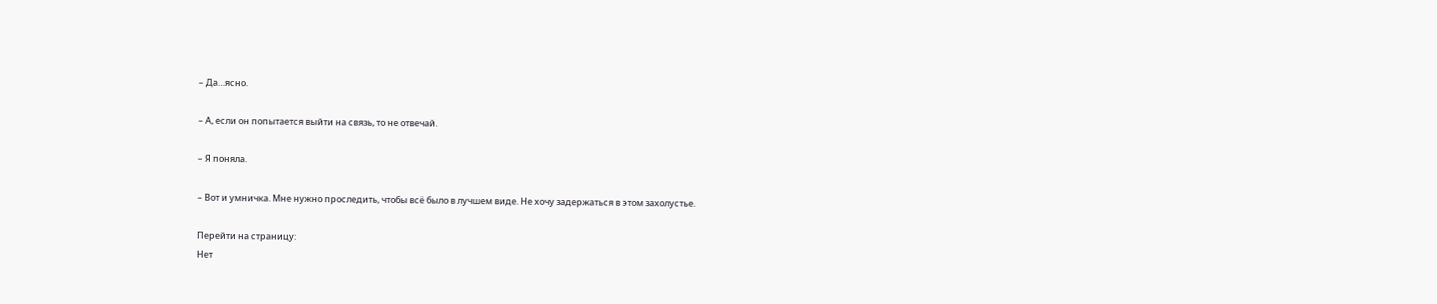– Да…ясно.

– А, если он попытается выйти на связь, то не отвечай.

– Я поняла.

– Вот и умничка. Мне нужно проследить, чтобы всё было в лучшем виде. Не хочу задержаться в этом захолустье.

Перейти на страницу:
Нет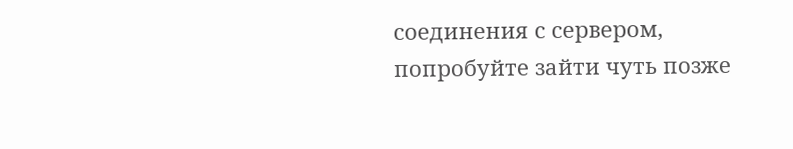соединения с сервером, попробуйте зайти чуть позже